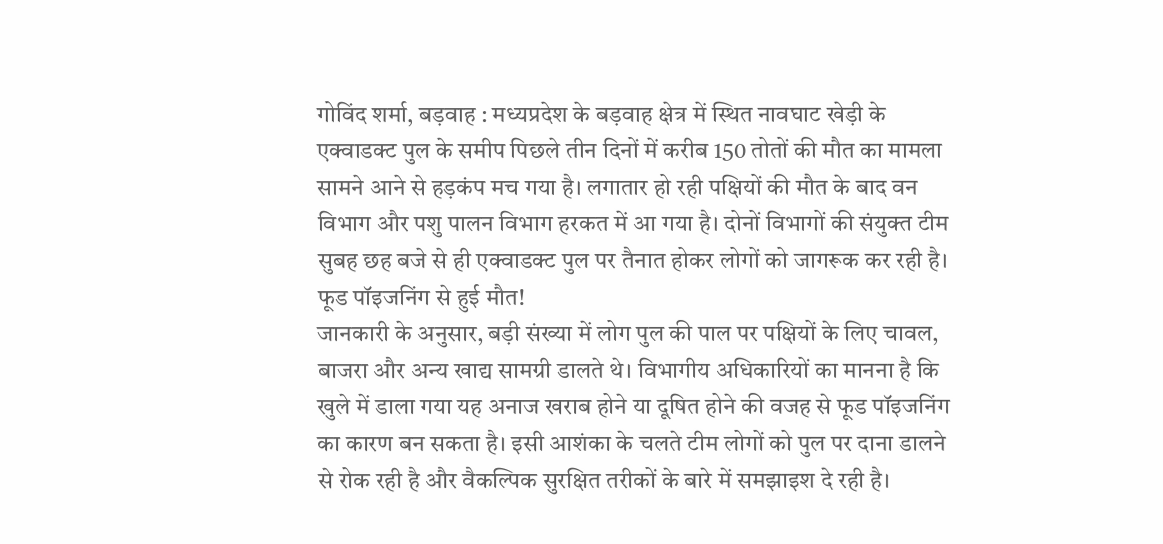गोविंद शर्मा, बड़वाह : मध्यप्रदेश के बड़वाह क्षेत्र में स्थित नावघाट खेड़ी के एक्वाडक्ट पुल के समीप पिछले तीन दिनों में करीब 150 तोतों की मौत का मामला सामने आने से हड़कंप मच गया है। लगातार हो रही पक्षियों की मौत के बाद वन विभाग और पशु पालन विभाग हरकत में आ गया है। दोनों विभागों की संयुक्त टीम सुबह छह बजे से ही एक्वाडक्ट पुल पर तैनात होकर लोगों को जागरूक कर रही है।
फूड पॉइजनिंग से हुई मौत!
जानकारी के अनुसार, बड़ी संख्या में लोग पुल की पाल पर पक्षियों के लिए चावल, बाजरा और अन्य खाद्य सामग्री डालते थे। विभागीय अधिकारियों का मानना है कि खुले में डाला गया यह अनाज खराब होने या दूषित होने की वजह से फूड पॉइजनिंग का कारण बन सकता है। इसी आशंका के चलते टीम लोगों को पुल पर दाना डालने से रोक रही है और वैकल्पिक सुरक्षित तरीकों के बारे में समझाइश दे रही है।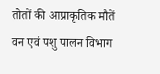तोतों की आप्राकृतिक मौतें
वन एवं पशु पालन विभाग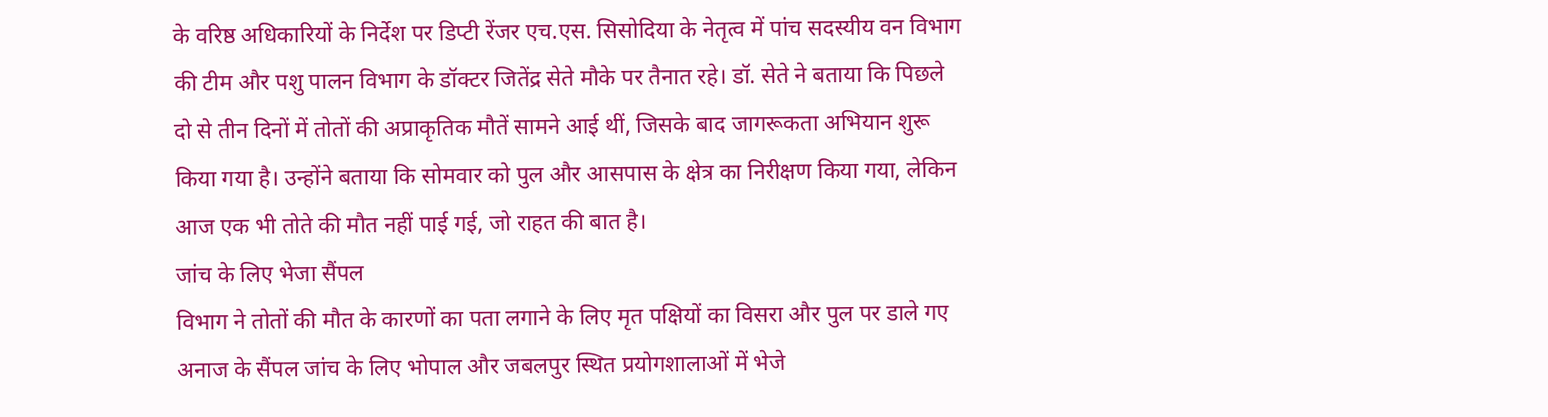के वरिष्ठ अधिकारियों के निर्देश पर डिप्टी रेंजर एच.एस. सिसोदिया के नेतृत्व में पांच सदस्यीय वन विभाग की टीम और पशु पालन विभाग के डॉक्टर जितेंद्र सेते मौके पर तैनात रहे। डॉ. सेते ने बताया कि पिछले दो से तीन दिनों में तोतों की अप्राकृतिक मौतें सामने आई थीं, जिसके बाद जागरूकता अभियान शुरू किया गया है। उन्होंने बताया कि सोमवार को पुल और आसपास के क्षेत्र का निरीक्षण किया गया, लेकिन आज एक भी तोते की मौत नहीं पाई गई, जो राहत की बात है।
जांच के लिए भेजा सैंपल
विभाग ने तोतों की मौत के कारणों का पता लगाने के लिए मृत पक्षियों का विसरा और पुल पर डाले गए अनाज के सैंपल जांच के लिए भोपाल और जबलपुर स्थित प्रयोगशालाओं में भेजे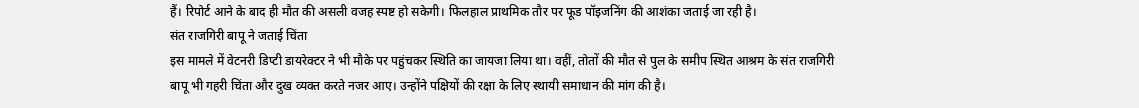हैं। रिपोर्ट आने के बाद ही मौत की असली वजह स्पष्ट हो सकेगी। फिलहाल प्राथमिक तौर पर फूड पॉइजनिंग की आशंका जताई जा रही है।
संत राजगिरी बापू ने जताई चिंता
इस मामले में वेटनरी डिप्टी डायरेक्टर ने भी मौके पर पहुंचकर स्थिति का जायजा लिया था। वहीं, तोतों की मौत से पुल के समीप स्थित आश्रम के संत राजगिरी बापू भी गहरी चिंता और दुख व्यक्त करते नजर आए। उन्होंने पक्षियों की रक्षा के लिए स्थायी समाधान की मांग की है।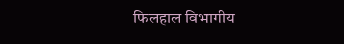फिलहाल विभागीय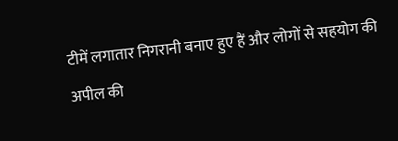टीमें लगातार निगरानी बनाए हुए हैं और लोगों से सहयोग की अपील की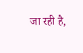जा रही है,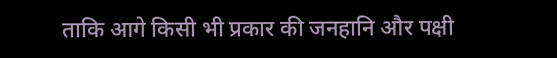ताकि आगे किसी भी प्रकार की जनहानि और पक्षी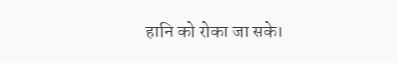हानि को रोका जा सके।